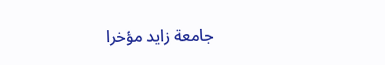جامعة زايد مؤخرا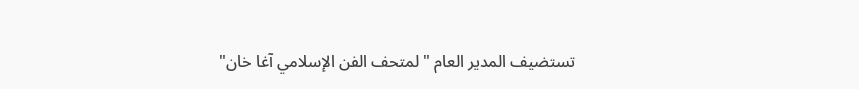تستضيف المدير العام "لمتحف الفن الإسلامي آغا خان"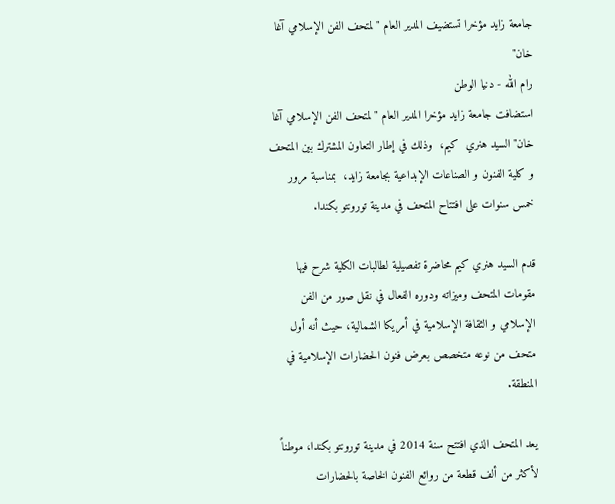جامعة زايد مؤخرا تستضيف المدير العام "لمتحف الفن الإسلامي آغا خان"
رام الله - دنيا الوطن
استضافت جامعة زايد مؤخرا المدير العام "لمتحف الفن الإسلامي آغا خان" السيد هنري  كيم،  وذلك في إطار التعاون المشترك بين المتحف و كلية الفنون و الصناعات الإبداعية بجامعة زايد،  بمناسبة مرور خمس سنوات على افتتاح المتحف في مدينة تورونتو بكندا.

قدم السيد هنري كيم محاضرة تفصيلية لطالبات الكلية شرح فيها مقومات المتحف وميزاته ودوره الفعال في نقل صور من الفن الإسلامي و الثقافة الإسلامية في أمريكا الشمالية، حيث أنه أول متحف من نوعه متخصص بعرض فنون الحضارات الإسلامية في المنطقة.

يعد المتحف الذي افتتح سنة 2014 في مدينة تورونتو بكندا، موطناً لأكثر من ألف قطعة من روائع الفنون الخاصة بالحضارات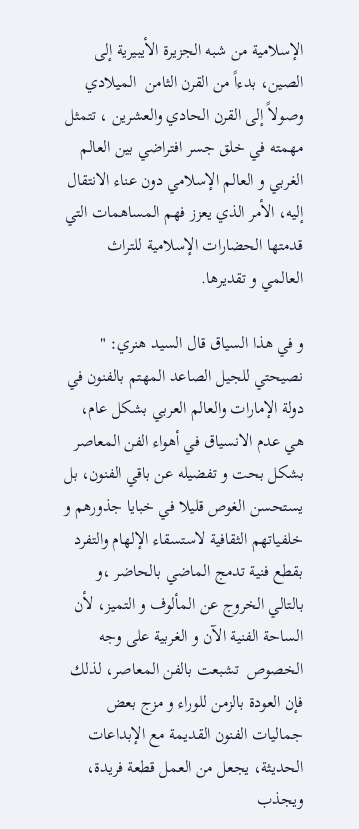الإسلامية من شبه الجزيرة الأيبيرية إلى الصين، بدءاً من القرن الثامن  الميلادي وصولاً إلى القرن الحادي والعشرين ، تتمثل مهمته في خلق جسر افتراضي بين العالم الغربي و العالم الإسلامي دون عناء الانتقال إليه، الأمر الذي يعزز فهم المساهمات التي قدمتها الحضارات الإسلامية للتراث العالمي و تقديرها.

و في هذا السياق قال السيد هنري: " نصيحتي للجيل الصاعد المهتم بالفنون في دولة الإمارات والعالم العربي بشكل عام، هي عدم الانسياق في أهواء الفن المعاصر بشكل بحت و تفضيله عن باقي الفنون، بل يستحسن الغوص قليلا في خبايا جذورهم و خلفياتهم الثقافية لاستسقاء الإلهام والتفرد بقطع فنية تدمج الماضي بالحاضر ،و بالتالي الخروج عن المألوف و التميز، لأن الساحة الفنية الآن و الغربية على وجه الخصوص  تشبعت بالفن المعاصر، لذلك فإن العودة بالزمن للوراء و مزج بعض جماليات الفنون القديمة مع الإبداعات الحديثة، يجعل من العمل قطعة فريدة، ويجذب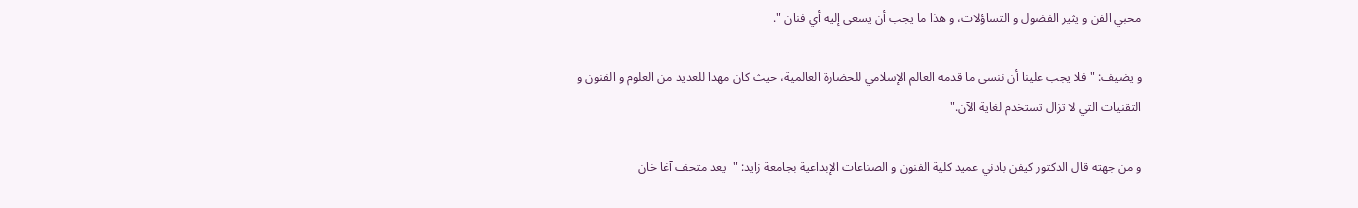محبي الفن و يثير الفضول و التساؤلات، و هذا ما يجب أن يسعى إليه أي فنان ".

و يضيف: " فلا يجب علينا أن ننسى ما قدمه العالم الإسلامي للحضارة العالمية، حيث كان مهدا للعديد من العلوم و الفنون و التقنيات التي لا تزال تستخدم لغاية الآن."

و من جهته قال الدكتور كيفن بادني عميد كلية الفنون و الصناعات الإبداعية بجامعة زايد: "  يعد متحف آغا خان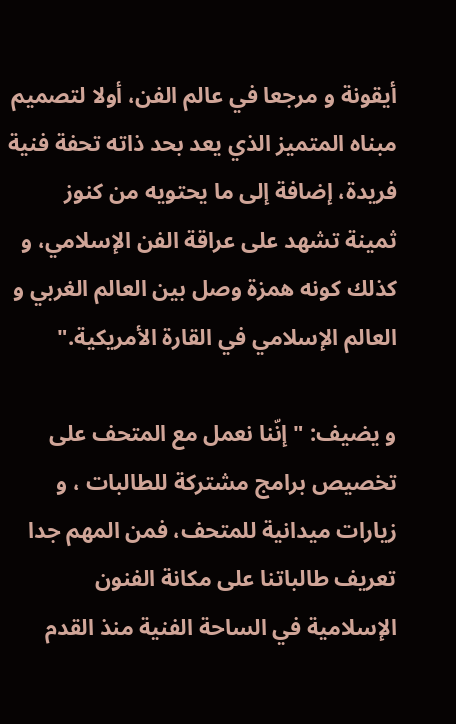أيقونة و مرجعا في عالم الفن، أولا لتصميم مبناه المتميز الذي يعد بحد ذاته تحفة فنية فريدة، إضافة إلى ما يحتويه من كنوز  ثمينة تشهد على عراقة الفن الإسلامي، و كذلك كونه همزة وصل بين العالم الغربي و العالم الإسلامي في القارة الأمريكية."

و يضيف: " إنّنا نعمل مع المتحف على تخصيص برامج مشتركة للطالبات ، و زيارات ميدانية للمتحف، فمن المهم جدا تعريف طالباتنا على مكانة الفنون الإسلامية في الساحة الفنية منذ القدم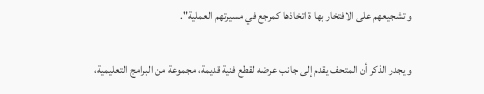و تشجيعهم على الافتخار بها ة اتخاذها كمرجع في مسيرتهم العملية".

و يجدر الذكر أن المتحف يقدم إلى جانب عرضه لقطع فنية قديمة، مجموعة من البرامج التعليمية،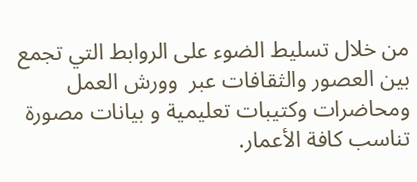من خلال تسليط الضوء على الروابط التي تجمع بين العصور والثقافات عبر  وورش العمل ومحاضرات وكتيبات تعليمية و بيانات مصورة تناسب كافة الأعمار.